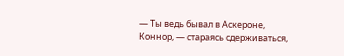— Ты ведь бывал в Аскероне, Коннор, — стараясь сдерживаться,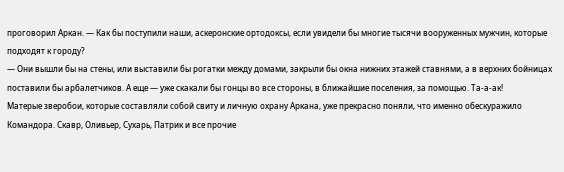проговорил Аркан. — Как бы поступили наши, аскеронские ортодоксы, если увидели бы многие тысячи вооруженных мужчин, которые подходят к городу?
— Они вышли бы на стены, или выставили бы рогатки между домами, закрыли бы окна нижних этажей ставнями, а в верхних бойницах поставили бы арбалетчиков. А еще — уже скакали бы гонцы во все стороны, в ближайшие поселения, за помощью. Та-а-ак!
Матерые зверобои, которые составляли собой свиту и личную охрану Аркана, уже прекрасно поняли, что именно обескуражило Командора. Скавр, Оливьер, Сухарь, Патрик и все прочие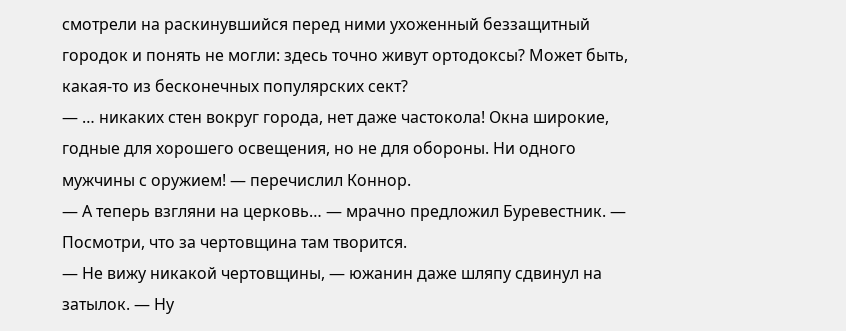смотрели на раскинувшийся перед ними ухоженный беззащитный городок и понять не могли: здесь точно живут ортодоксы? Может быть, какая-то из бесконечных популярских сект?
— … никаких стен вокруг города, нет даже частокола! Окна широкие, годные для хорошего освещения, но не для обороны. Ни одного мужчины с оружием! — перечислил Коннор.
— А теперь взгляни на церковь… — мрачно предложил Буревестник. — Посмотри, что за чертовщина там творится.
— Не вижу никакой чертовщины, — южанин даже шляпу сдвинул на затылок. — Ну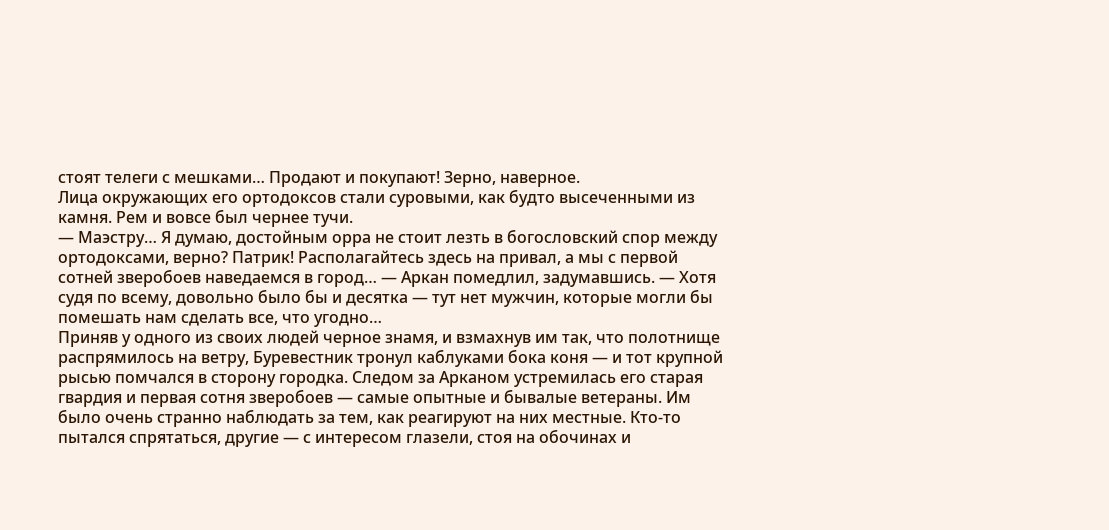стоят телеги с мешками… Продают и покупают! Зерно, наверное.
Лица окружающих его ортодоксов стали суровыми, как будто высеченными из камня. Рем и вовсе был чернее тучи.
— Маэстру… Я думаю, достойным орра не стоит лезть в богословский спор между ортодоксами, верно? Патрик! Располагайтесь здесь на привал, а мы с первой сотней зверобоев наведаемся в город… — Аркан помедлил, задумавшись. — Хотя судя по всему, довольно было бы и десятка — тут нет мужчин, которые могли бы помешать нам сделать все, что угодно…
Приняв у одного из своих людей черное знамя, и взмахнув им так, что полотнище распрямилось на ветру, Буревестник тронул каблуками бока коня — и тот крупной рысью помчался в сторону городка. Следом за Арканом устремилась его старая гвардия и первая сотня зверобоев — самые опытные и бывалые ветераны. Им было очень странно наблюдать за тем, как реагируют на них местные. Кто-то пытался спрятаться, другие — с интересом глазели, стоя на обочинах и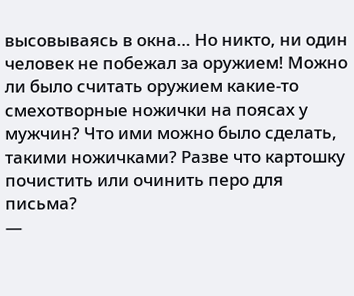высовываясь в окна… Но никто, ни один человек не побежал за оружием! Можно ли было считать оружием какие-то смехотворные ножички на поясах у мужчин? Что ими можно было сделать, такими ножичками? Разве что картошку почистить или очинить перо для письма?
—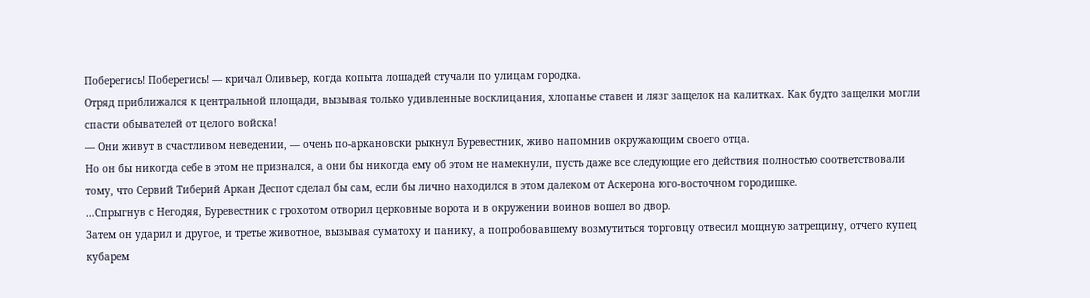Поберегись! Поберегись! — кричал Оливьер, когда копыта лошадей стучали по улицам городка.
Отряд приближался к центральной площади, вызывая только удивленные восклицания, хлопанье ставен и лязг защелок на калитках. Как будто защелки могли спасти обывателей от целого войска!
— Они живут в счастливом неведении, — очень по-аркановски рыкнул Буревестник, живо напомнив окружающим своего отца.
Но он бы никогда себе в этом не признался, а они бы никогда ему об этом не намекнули, пусть даже все следующие его действия полностью соответствовали тому, что Сервий Тиберий Аркан Деспот сделал бы сам, если бы лично находился в этом далеком от Аскерона юго-восточном городишке.
…Спрыгнув с Негодяя, Буревестник с грохотом отворил церковные ворота и в окружении воинов вошел во двор.
Затем он ударил и другое, и третье животное, вызывая суматоху и панику, а попробовавшему возмутиться торговцу отвесил мощную затрещину, отчего купец кубарем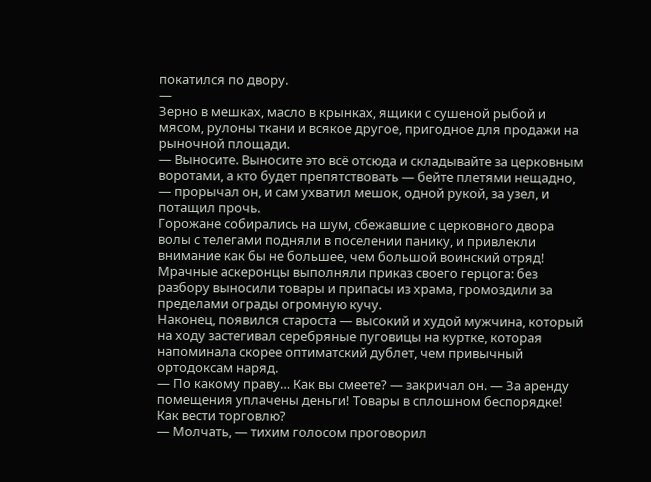покатился по двору.
—
Зерно в мешках, масло в крынках, ящики с сушеной рыбой и мясом, рулоны ткани и всякое другое, пригодное для продажи на рыночной площади.
— Выносите. Выносите это всё отсюда и складывайте за церковным воротами, а кто будет препятствовать — бейте плетями нещадно, — прорычал он, и сам ухватил мешок, одной рукой, за узел, и потащил прочь.
Горожане собирались на шум, сбежавшие с церковного двора волы с телегами подняли в поселении панику, и привлекли внимание как бы не большее, чем большой воинский отряд! Мрачные аскеронцы выполняли приказ своего герцога: без разбору выносили товары и припасы из храма, громоздили за пределами ограды огромную кучу.
Наконец, появился староста — высокий и худой мужчина, который на ходу застегивал серебряные пуговицы на куртке, которая напоминала скорее оптиматский дублет, чем привычный ортодоксам наряд.
— По какому праву… Как вы смеете? — закричал он. — За аренду помещения уплачены деньги! Товары в сплошном беспорядке! Как вести торговлю?
— Молчать, — тихим голосом проговорил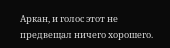Аркан, и голос этот не предвещал ничего хорошего.